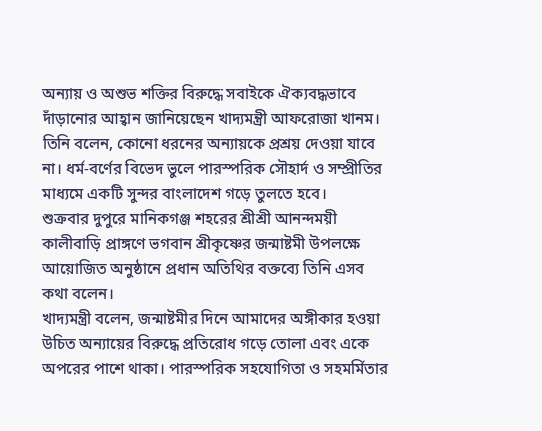অন্যায় ও অশুভ শক্তির বিরুদ্ধে সবাইকে ঐক্যবদ্ধভাবে দাঁড়ানোর আহ্বান জানিয়েছেন খাদ্যমন্ত্রী আফরোজা খানম। তিনি বলেন, কোনো ধরনের অন্যায়কে প্রশ্রয় দেওয়া যাবে না। ধর্ম-বর্ণের বিভেদ ভুলে পারস্পরিক সৌহার্দ ও সম্প্রীতির মাধ্যমে একটি সুন্দর বাংলাদেশ গড়ে তুলতে হবে।
শুক্রবার দুপুরে মানিকগঞ্জ শহরের শ্রীশ্রী আনন্দময়ী কালীবাড়ি প্রাঙ্গণে ভগবান শ্রীকৃষ্ণের জন্মাষ্টমী উপলক্ষে আয়োজিত অনুষ্ঠানে প্রধান অতিথির বক্তব্যে তিনি এসব কথা বলেন।
খাদ্যমন্ত্রী বলেন, জন্মাষ্টমীর দিনে আমাদের অঙ্গীকার হওয়া উচিত অন্যায়ের বিরুদ্ধে প্রতিরোধ গড়ে তোলা এবং একে অপরের পাশে থাকা। পারস্পরিক সহযোগিতা ও সহমর্মিতার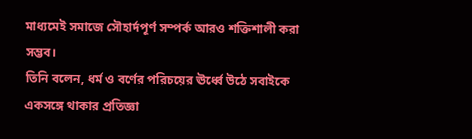মাধ্যমেই সমাজে সৌহার্দপূর্ণ সম্পর্ক আরও শক্তিশালী করা সম্ভব।
তিনি বলেন, ধর্ম ও বর্ণের পরিচয়ের ঊর্ধ্বে উঠে সবাইকে একসঙ্গে থাকার প্রতিজ্ঞা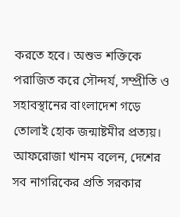করতে হবে। অশুভ শক্তিকে পরাজিত করে সৌন্দর্য, সম্প্রীতি ও সহাবস্থানের বাংলাদেশ গড়ে তোলাই হোক জন্মাষ্টমীর প্রত্যয়।
আফরোজা খানম বলেন, দেশের সব নাগরিকের প্রতি সরকার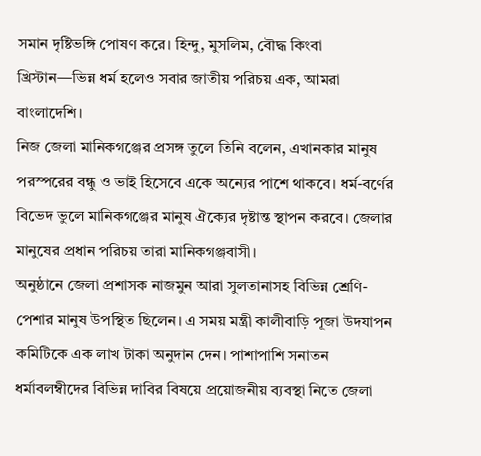সমান দৃষ্টিভঙ্গি পোষণ করে। হিন্দু, মুসলিম, বৌদ্ধ কিংবা খ্রিস্টান—ভিন্ন ধর্ম হলেও সবার জাতীয় পরিচয় এক, আমরা বাংলাদেশি।
নিজ জেলা মানিকগঞ্জের প্রসঙ্গ তুলে তিনি বলেন, এখানকার মানুষ পরস্পরের বন্ধু ও ভাই হিসেবে একে অন্যের পাশে থাকবে। ধর্ম-বর্ণের বিভেদ ভুলে মানিকগঞ্জের মানুষ ঐক্যের দৃষ্টান্ত স্থাপন করবে। জেলার মানুষের প্রধান পরিচয় তারা মানিকগঞ্জবাসী।
অনুষ্ঠানে জেলা প্রশাসক নাজমুন আরা সুলতানাসহ বিভিন্ন শ্রেণি-পেশার মানুষ উপস্থিত ছিলেন। এ সময় মন্ত্রী কালীবাড়ি পূজা উদযাপন কমিটিকে এক লাখ টাকা অনুদান দেন। পাশাপাশি সনাতন ধর্মাবলম্বীদের বিভিন্ন দাবির বিষয়ে প্রয়োজনীয় ব্যবস্থা নিতে জেলা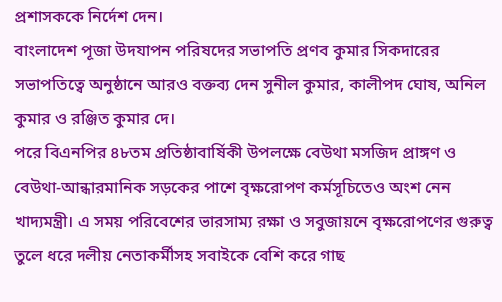প্রশাসককে নির্দেশ দেন।
বাংলাদেশ পূজা উদযাপন পরিষদের সভাপতি প্রণব কুমার সিকদারের সভাপতিত্বে অনুষ্ঠানে আরও বক্তব্য দেন সুনীল কুমার, কালীপদ ঘোষ, অনিল কুমার ও রঞ্জিত কুমার দে।
পরে বিএনপির ৪৮তম প্রতিষ্ঠাবার্ষিকী উপলক্ষে বেউথা মসজিদ প্রাঙ্গণ ও বেউথা-আন্ধারমানিক সড়কের পাশে বৃক্ষরোপণ কর্মসূচিতেও অংশ নেন খাদ্যমন্ত্রী। এ সময় পরিবেশের ভারসাম্য রক্ষা ও সবুজায়নে বৃক্ষরোপণের গুরুত্ব তুলে ধরে দলীয় নেতাকর্মীসহ সবাইকে বেশি করে গাছ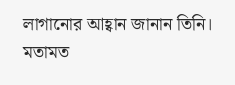লাগানোর আহ্বান জানান তিনি।
মতামত